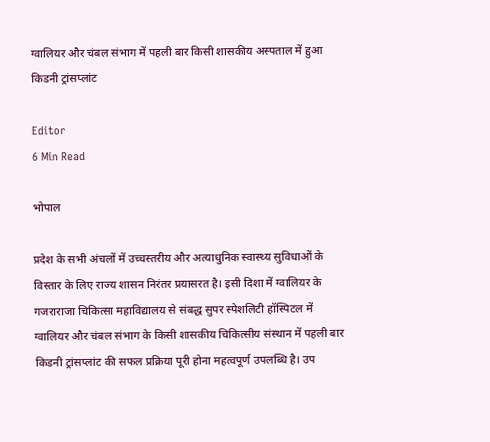ग्वालियर और चंबल संभाग में पहली बार किसी शासकीय अस्पताल में हुआ किडनी ट्रांसप्लांट

Editor
6 Min Read

भोपाल

प्रदेश के सभी अंचलों में उच्चस्तरीय और अत्याधुनिक स्वास्थ्य सुविधाओं के विस्तार के लिए राज्य शासन निरंतर प्रयासरत है। इसी दिशा में ग्वालियर के गजराराजा चिकित्सा महाविद्यालय से संबद्ध सुपर स्पेशलिटी हॉस्पिटल में ग्वालियर और चंबल संभाग के किसी शासकीय चिकित्सीय संस्थान में पहली बार किडनी ट्रांसप्लांट की सफल प्रक्रिया पूरी होना महत्वपूर्ण उपलब्धि है। उप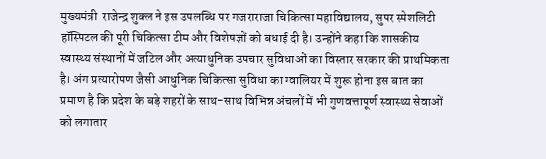मुख्यमंत्री  राजेन्द्र शुक्ल ने इस उपलब्धि पर गजराराजा चिकित्सा महाविद्यालय, सुपर स्पेशलिटी हॉस्पिटल की पूरी चिकित्सा टीम और विशेषज्ञों को बधाई दी है। उन्होंने कहा कि शासकीय स्वास्थ्य संस्थानों में जटिल और अत्याधुनिक उपचार सुविधाओं का विस्तार सरकार की प्राथमिकता है। अंग प्रत्यारोपण जैसी आधुनिक चिकित्सा सुविधा का ग्वालियर में शुरू होना इस बात का प्रमाण है कि प्रदेश के बड़े शहरों के साथ-साथ विभिन्न अंचलों में भी गुणवत्तापूर्ण स्वास्थ्य सेवाओं को लगातार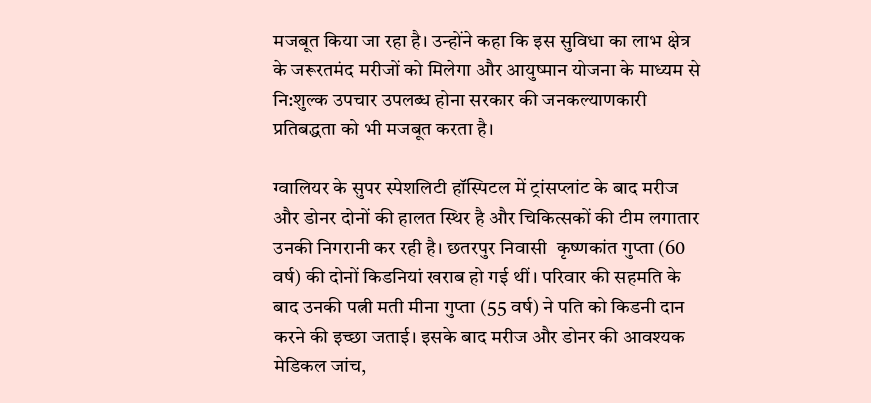मजबूत किया जा रहा है। उन्होंने कहा कि इस सुविधा का लाभ क्षेत्र के जरूरतमंद मरीजों को मिलेगा और आयुष्मान योजना के माध्यम से नि:शुल्क उपचार उपलब्ध होना सरकार की जनकल्याणकारी प्रतिबद्धता को भी मजबूत करता है।

ग्वालियर के सुपर स्पेशलिटी हॉस्पिटल में ट्रांसप्लांट के बाद मरीज और डोनर दोनों की हालत स्थिर है और चिकित्सकों की टीम लगातार उनकी निगरानी कर रही है। छतरपुर निवासी  कृष्णकांत गुप्ता (60 वर्ष) की दोनों किडनियां खराब हो गई थीं। परिवार की सहमति के बाद उनकी पत्नी मती मीना गुप्ता (55 वर्ष) ने पति को किडनी दान करने की इच्छा जताई। इसके बाद मरीज और डोनर की आवश्यक मेडिकल जांच,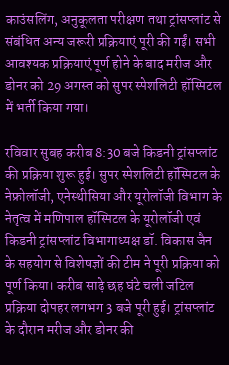काउंसलिंग, अनुकूलता परीक्षण तथा ट्रांसप्लांट से संबंधित अन्य जरूरी प्रक्रियाएं पूरी की गईं। सभी आवश्यक प्रक्रियाएं पूर्ण होने के बाद मरीज और डोनर को 29 अगस्त को सुपर स्पेशलिटी हॉस्पिटल में भर्ती किया गया।

रविवार सुबह करीब 8:30 बजे किडनी ट्रांसप्लांट की प्रक्रिया शुरू हुई। सुपर स्पेशलिटी हॉस्पिटल के नेफ्रोलॉजी, एनेस्थीसिया और यूरोलॉजी विभाग के नेतृत्व में मणिपाल हॉस्पिटल के यूरोलॉजी एवं किडनी ट्रांसप्लांट विभागाध्यक्ष डॉ. विकास जैन के सहयोग से विशेषज्ञों की टीम ने पूरी प्रक्रिया को पूर्ण किया। करीब साढ़े छह घंटे चली जटिल प्रक्रिया दोपहर लगभग 3 बजे पूरी हुई। ट्रांसप्लांट के दौरान मरीज और डोनर की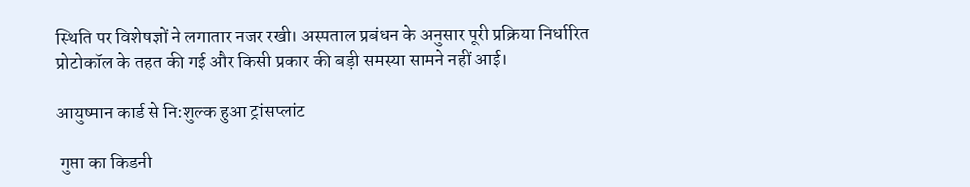स्थिति पर विशेषज्ञों ने लगातार नजर रखी। अस्पताल प्रबंधन के अनुसार पूरी प्रक्रिया निर्धारित प्रोटोकॉल के तहत की गई और किसी प्रकार की बड़ी समस्या सामने नहीं आई।

आयुष्मान कार्ड से नि:शुल्क हुआ ट्रांसप्लांट

 गुप्ता का किडनी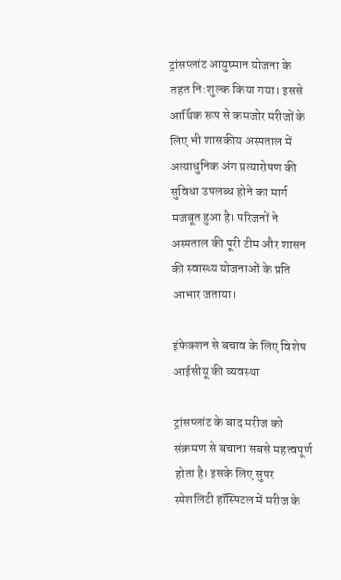ट्रांसप्लांट आयुष्मान योजना के तहत नि:शुल्क किया गया। इससे आर्थिक रूप से कमजोर मरीजों के लिए भी शासकीय अस्पताल में अत्याधुनिक अंग प्रत्यारोपण की सुविधा उपलब्ध होने का मार्ग मजबूत हुआ है। परिजनों ने अस्पताल की पूरी टीम और शासन की स्वास्थ्य योजनाओं के प्रति आभार जताया।

इंफेक्शन से बचाव के लिए विशेष आईसीयू की व्यवस्था

ट्रांसप्लांट के बाद मरीज को संक्रमण से बचाना सबसे महत्वपूर्ण होता है। इसके लिए सुपर स्पेशलिटी हॉस्पिटल में मरीज के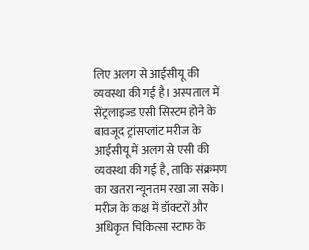लिए अलग से आईसीयू की व्यवस्था की गई है। अस्पताल में सेंट्रलाइज्ड एसी सिस्टम होने के बावजूद ट्रांसप्लांट मरीज के आईसीयू में अलग से एसी की व्यवस्था की गई है, ताकि संक्रमण का खतरा न्यूनतम रखा जा सके। मरीज के कक्ष में डॉक्टरों और अधिकृत चिकित्सा स्टाफ के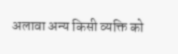अलावा अन्य किसी व्यक्ति को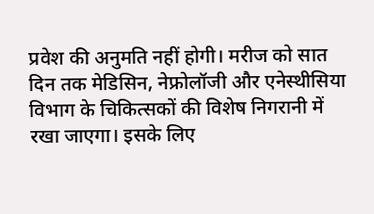प्रवेश की अनुमति नहीं होगी। मरीज को सात दिन तक मेडिसिन, नेफ्रोलॉजी और एनेस्थीसिया विभाग के चिकित्सकों की विशेष निगरानी में रखा जाएगा। इसके लिए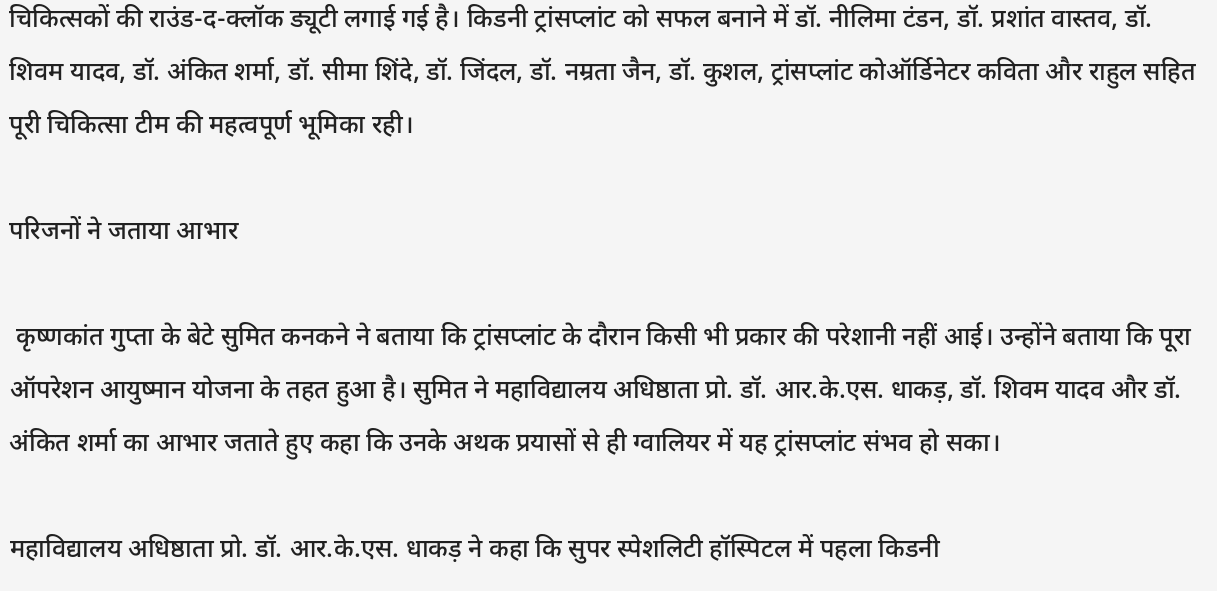चिकित्सकों की राउंड-द-क्लॉक ड्यूटी लगाई गई है। किडनी ट्रांसप्लांट को सफल बनाने में डॉ. नीलिमा टंडन, डॉ. प्रशांत वास्तव, डॉ. शिवम यादव, डॉ. अंकित शर्मा, डॉ. सीमा शिंदे, डॉ. जिंदल, डॉ. नम्रता जैन, डॉ. कुशल, ट्रांसप्लांट कोऑर्डिनेटर कविता और राहुल सहित पूरी चिकित्सा टीम की महत्वपूर्ण भूमिका रही।

परिजनों ने जताया आभार

 कृष्णकांत गुप्ता के बेटे सुमित कनकने ने बताया कि ट्रांसप्लांट के दौरान किसी भी प्रकार की परेशानी नहीं आई। उन्होंने बताया कि पूरा ऑपरेशन आयुष्मान योजना के तहत हुआ है। सुमित ने महाविद्यालय अधिष्ठाता प्रो. डॉ. आर.के.एस. धाकड़, डॉ. शिवम यादव और डॉ. अंकित शर्मा का आभार जताते हुए कहा कि उनके अथक प्रयासों से ही ग्वालियर में यह ट्रांसप्लांट संभव हो सका।

महाविद्यालय अधिष्ठाता प्रो. डॉ. आर.के.एस. धाकड़ ने कहा कि सुपर स्पेशलिटी हॉस्पिटल में पहला किडनी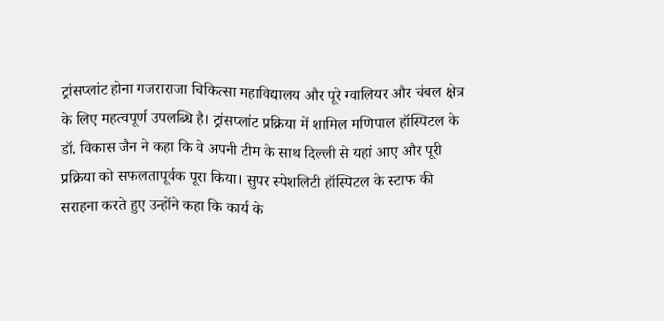ट्रांसप्लांट होना गजराराजा चिकित्सा महाविद्यालय और पूरे ग्वालियर और चंबल क्षेत्र के लिए महत्वपूर्ण उपलब्धि है। ट्रांसप्लांट प्रक्रिया में शामिल मणिपाल हॉस्पिटल के डॉ. विकास जैन ने कहा कि वे अपनी टीम के साथ दिल्ली से यहां आए और पूरी प्रक्रिया को सफलतापूर्वक पूरा किया। सुपर स्पेशलिटी हॉस्पिटल के स्टाफ की सराहना करते हुए उन्होंने कहा कि कार्य के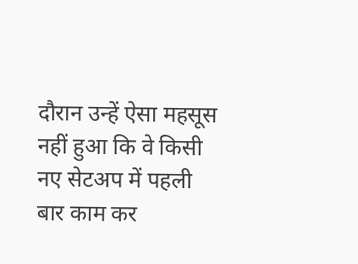दौरान उन्हें ऐसा महसूस नहीं हुआ कि वे किसी नए सेटअप में पहली बार काम कर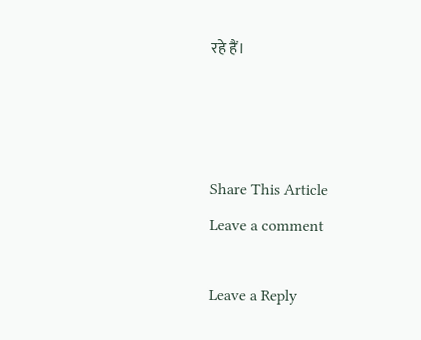रहे हैं।



Share This Article
Leave a comment

Leave a Reply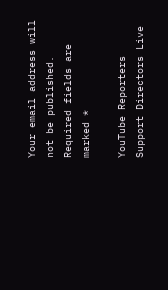Your email address will not be published. Required fields are marked *

YouTube Reporters Support Directors Live